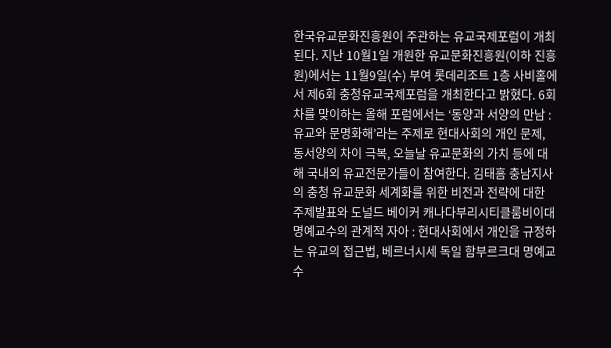한국유교문화진흥원이 주관하는 유교국제포럼이 개최된다. 지난 10월1일 개원한 유교문화진흥원(이하 진흥원)에서는 11월9일(수) 부여 롯데리조트 1층 사비홀에서 제6회 충청유교국제포럼을 개최한다고 밝혔다. 6회차를 맞이하는 올해 포럼에서는 ‘동양과 서양의 만남 : 유교와 문명화해’라는 주제로 현대사회의 개인 문제, 동서양의 차이 극복, 오늘날 유교문화의 가치 등에 대해 국내외 유교전문가들이 참여한다. 김태흠 충남지사의 충청 유교문화 세계화를 위한 비전과 전략에 대한 주제발표와 도널드 베이커 캐나다부리시티클룸비이대 명예교수의 관계적 자아 : 현대사회에서 개인을 규정하는 유교의 접근법, 베르너시세 독일 함부르크대 명예교수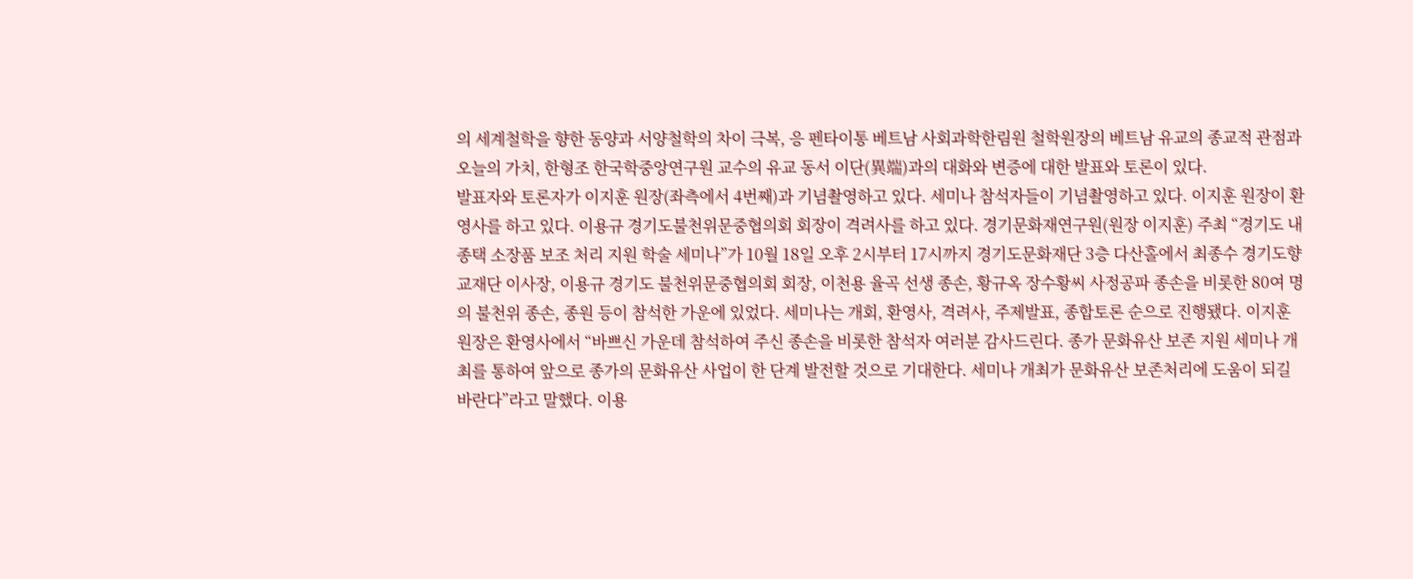의 세계철학을 향한 동양과 서양철학의 차이 극복, 응 펜타이통 베트남 사회과학한림원 철학원장의 베트남 유교의 종교적 관점과 오늘의 가치, 한형조 한국학중앙연구원 교수의 유교 동서 이단(異端)과의 대화와 변증에 대한 발표와 토론이 있다.
발표자와 토론자가 이지훈 원장(좌측에서 4번째)과 기념촬영하고 있다. 세미나 참석자들이 기념촬영하고 있다. 이지훈 원장이 환영사를 하고 있다. 이용규 경기도불천위문중협의회 회장이 격려사를 하고 있다. 경기문화재연구원(원장 이지훈) 주최 “경기도 내 종택 소장품 보조 처리 지원 학술 세미나”가 10월 18일 오후 2시부터 17시까지 경기도문화재단 3층 다산홀에서 최종수 경기도향교재단 이사장, 이용규 경기도 불천위문중협의회 회장, 이천용 율곡 선생 종손, 황규옥 장수황씨 사정공파 종손을 비롯한 80여 명의 불천위 종손, 종원 등이 참석한 가운에 있었다. 세미나는 개회, 환영사, 격려사, 주제발표, 종합토론 순으로 진행됐다. 이지훈 원장은 환영사에서 “바쁘신 가운데 참석하여 주신 종손을 비롯한 참석자 여러분 감사드린다. 종가 문화유산 보존 지원 세미나 개최를 통하여 앞으로 종가의 문화유산 사업이 한 단계 발전할 것으로 기대한다. 세미나 개최가 문화유산 보존처리에 도움이 되길 바란다”라고 말했다. 이용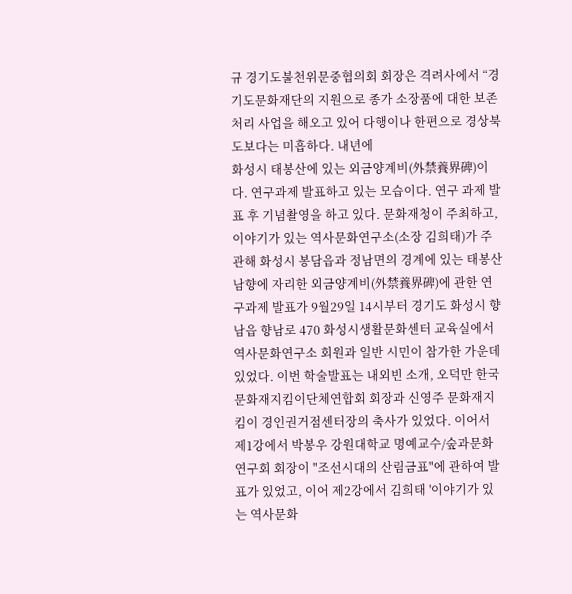규 경기도불천위문중협의회 회장은 격려사에서 “경기도문화재단의 지원으로 종가 소장품에 대한 보존처리 사업을 해오고 있어 다행이나 한편으로 경상북도보다는 미흡하다. 내년에
화성시 태봉산에 있는 외금양계비(外禁養界碑)이다. 연구과제 발표하고 있는 모습이다. 연구 과제 발표 후 기념촬영을 하고 있다. 문화재청이 주최하고, 이야기가 있는 역사문화연구소(소장 김희태)가 주관해 화성시 봉담읍과 정남면의 경계에 있는 태봉산 남향에 자리한 외금양계비(外禁養界碑)에 관한 연구과제 발표가 9월29일 14시부터 경기도 화성시 향남읍 향남로 470 화성시생활문화센터 교육실에서 역사문화연구소 회원과 일반 시민이 참가한 가운데 있었다. 이번 학술발표는 내외빈 소개, 오덕만 한국문화재지킴이단체연합회 회장과 신영주 문화재지킴이 경인권거점센터장의 축사가 있었다. 이어서 제1강에서 박봉우 강원대학교 명예교수/숲과문화연구회 회장이 "조선시대의 산림금표"에 관하여 발표가 있었고, 이어 제2강에서 김희태 '이야기가 있는 역사문화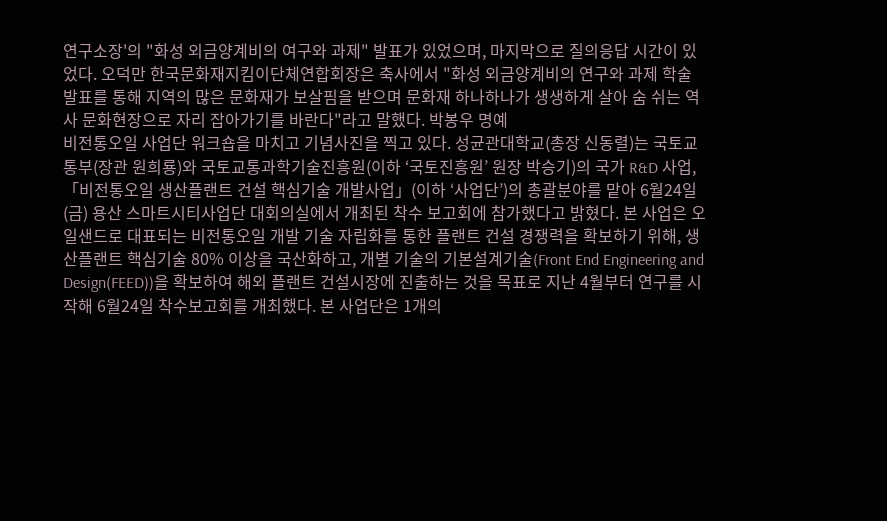연구소장'의 "화성 외금양계비의 여구와 과제" 발표가 있었으며, 마지막으로 질의응답 시간이 있었다. 오덕만 한국문화재지킴이단체연합회장은 축사에서 "화성 외금양계비의 연구와 과제 학술 발표를 통해 지역의 많은 문화재가 보살핌을 받으며 문화재 하나하나가 생생하게 살아 숨 쉬는 역사 문화현장으로 자리 잡아가기를 바란다"라고 말했다. 박봉우 명예
비전통오일 사업단 워크숍을 마치고 기념사진을 찍고 있다. 성균관대학교(총장 신동렬)는 국토교통부(장관 원희룡)와 국토교통과학기술진흥원(이하 ‘국토진흥원’ 원장 박승기)의 국가 R&D 사업, 「비전통오일 생산플랜트 건설 핵심기술 개발사업」(이하 ‘사업단’)의 총괄분야를 맡아 6월24일(금) 용산 스마트시티사업단 대회의실에서 개최된 착수 보고회에 참가했다고 밝혔다. 본 사업은 오일샌드로 대표되는 비전통오일 개발 기술 자립화를 통한 플랜트 건설 경쟁력을 확보하기 위해, 생산플랜트 핵심기술 80% 이상을 국산화하고, 개별 기술의 기본설계기술(Front End Engineering and Design(FEED))을 확보하여 해외 플랜트 건설시장에 진출하는 것을 목표로 지난 4월부터 연구를 시작해 6월24일 착수보고회를 개최했다. 본 사업단은 1개의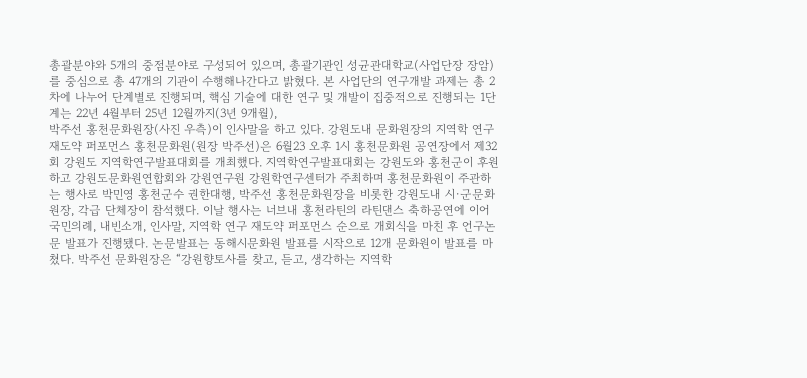총괄분야와 5개의 중점분야로 구성되어 있으며, 총괄기관인 성균관대학교(사업단장 장암)를 중심으로 총 47개의 기관이 수행해나간다고 밝혔다. 본 사업단의 연구개발 과제는 총 2차에 나누어 단계별로 진행되며, 핵심 기술에 대한 연구 및 개발이 집중적으로 진행되는 1단계는 22년 4월부터 25년 12월까지(3년 9개월),
박주선 홍천문화원장(사진 우측)이 인사말을 하고 있다. 강원도내 문화원장의 지역학 연구 재도약 퍼포먼스 홍천문화원(원장 박주선)은 6월23 오후 1시 홍천문화원 공연장에서 제32회 강원도 지역학연구발표대회를 개최했다. 지역학연구발표대회는 강원도와 홍천군이 후원하고 강원도문화원연합회와 강원연구원 강원학연구센터가 주최하며 홍천문화원이 주관하는 행사로 박민영 홍천군수 권한대행, 박주선 홍천문화원장을 비롯한 강원도내 시·군문화원장, 각급 단체장이 참석했다. 이날 행사는 너브내 홍천라틴의 라틴댄스 축하공연에 이어 국민의례, 내빈소개, 인사말, 지역학 연구 재도약 퍼포먼스 순으로 개회식을 마친 후 언구논문 발표가 진행됐다. 논문발표는 동해시문화원 발표를 시작으로 12개 문화원이 발표를 마쳤다. 박주선 문화원장은 “강원향토사를 찾고, 듣고, 생각하는 지역학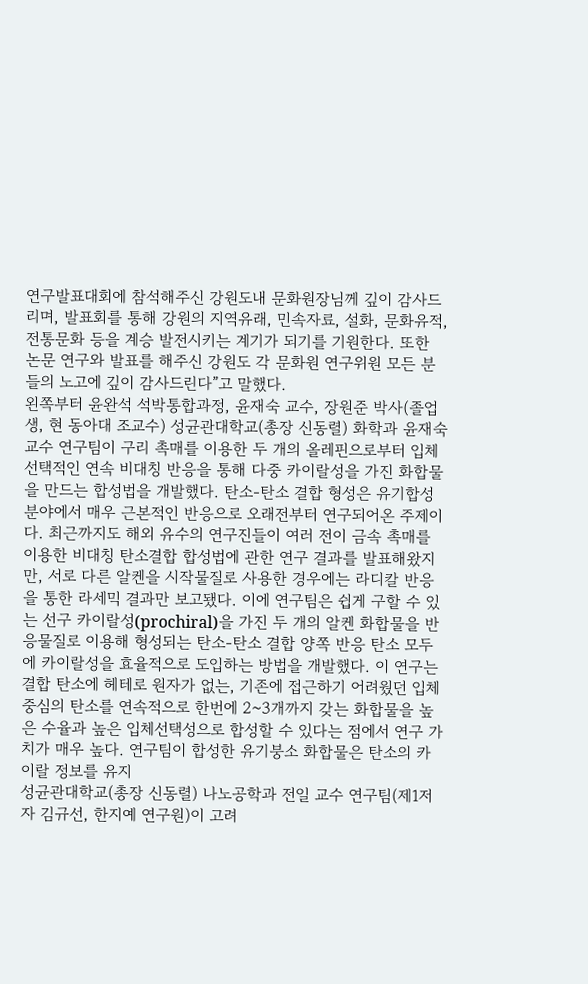연구발표대회에 참석해주신 강원도내 문화원장님께 깊이 감사드리며, 발표회를 통해 강원의 지역유래, 민속자료, 설화, 문화유적, 전통문화 등을 계승 발전시키는 계기가 되기를 기원한다. 또한 논문 연구와 발표를 해주신 강원도 각 문화원 연구위원 모든 분들의 노고에 깊이 감사드린다”고 말했다.
왼쪽부터 윤완석 석박통합과정, 윤재숙 교수, 장원준 박사(졸업생, 현 동아대 조교수) 성균관대학교(총장 신동렬) 화학과 윤재숙 교수 연구팀이 구리 촉매를 이용한 두 개의 올레핀으로부터 입체선택적인 연속 비대칭 반응을 통해 다중 카이랄성을 가진 화합물을 만드는 합성법을 개발했다. 탄소-탄소 결합 형성은 유기합성 분야에서 매우 근본적인 반응으로 오래전부터 연구되어온 주제이다. 최근까지도 해외 유수의 연구진들이 여러 전이 금속 촉매를 이용한 비대칭 탄소결합 합성법에 관한 연구 결과를 발표해왔지만, 서로 다른 알켄을 시작물질로 사용한 경우에는 라디칼 반응을 통한 라세믹 결과만 보고됐다. 이에 연구팀은 쉽게 구할 수 있는 선구 카이랄성(prochiral)을 가진 두 개의 알켄 화합물을 반응물질로 이용해 형성되는 탄소-탄소 결합 양쪽 반응 탄소 모두에 카이랄성을 효율적으로 도입하는 방법을 개발했다. 이 연구는 결합 탄소에 헤테로 원자가 없는, 기존에 접근하기 어려웠던 입체중심의 탄소를 연속적으로 한번에 2~3개까지 갖는 화합물을 높은 수율과 높은 입체선택성으로 합성할 수 있다는 점에서 연구 가치가 매우 높다. 연구팀이 합성한 유기붕소 화합물은 탄소의 카이랄 정보를 유지
성균관대학교(총장 신동렬) 나노공학과 전일 교수 연구팀(제1저자 김규선, 한지예 연구원)이 고려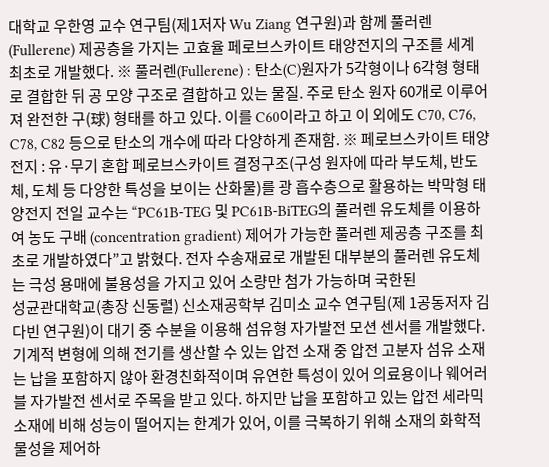대학교 우한영 교수 연구팀(제1저자 Wu Ziang 연구원)과 함께 풀러렌(Fullerene) 제공층을 가지는 고효율 페로브스카이트 태양전지의 구조를 세계 최초로 개발했다. ※ 풀러렌(Fullerene) : 탄소(C)원자가 5각형이나 6각형 형태로 결합한 뒤 공 모양 구조로 결합하고 있는 물질. 주로 탄소 원자 60개로 이루어져 완전한 구(球) 형태를 하고 있다. 이를 C60이라고 하고 이 외에도 C70, C76, C78, C82 등으로 탄소의 개수에 따라 다양하게 존재함. ※ 페로브스카이트 태양전지 : 유·무기 혼합 페로브스카이트 결정구조(구성 원자에 따라 부도체, 반도체, 도체 등 다양한 특성을 보이는 산화물)를 광 흡수층으로 활용하는 박막형 태양전지 전일 교수는 “PC61B-TEG 및 PC61B-BiTEG의 풀러렌 유도체를 이용하여 농도 구배 (concentration gradient) 제어가 가능한 풀러렌 제공층 구조를 최초로 개발하였다”고 밝혔다. 전자 수송재료로 개발된 대부분의 풀러렌 유도체는 극성 용매에 불용성을 가지고 있어 소량만 첨가 가능하며 국한된
성균관대학교(총장 신동렬) 신소재공학부 김미소 교수 연구팀(제 1공동저자 김다빈 연구원)이 대기 중 수분을 이용해 섬유형 자가발전 모션 센서를 개발했다. 기계적 변형에 의해 전기를 생산할 수 있는 압전 소재 중 압전 고분자 섬유 소재는 납을 포함하지 않아 환경친화적이며 유연한 특성이 있어 의료용이나 웨어러블 자가발전 센서로 주목을 받고 있다. 하지만 납을 포함하고 있는 압전 세라믹 소재에 비해 성능이 떨어지는 한계가 있어, 이를 극복하기 위해 소재의 화학적 물성을 제어하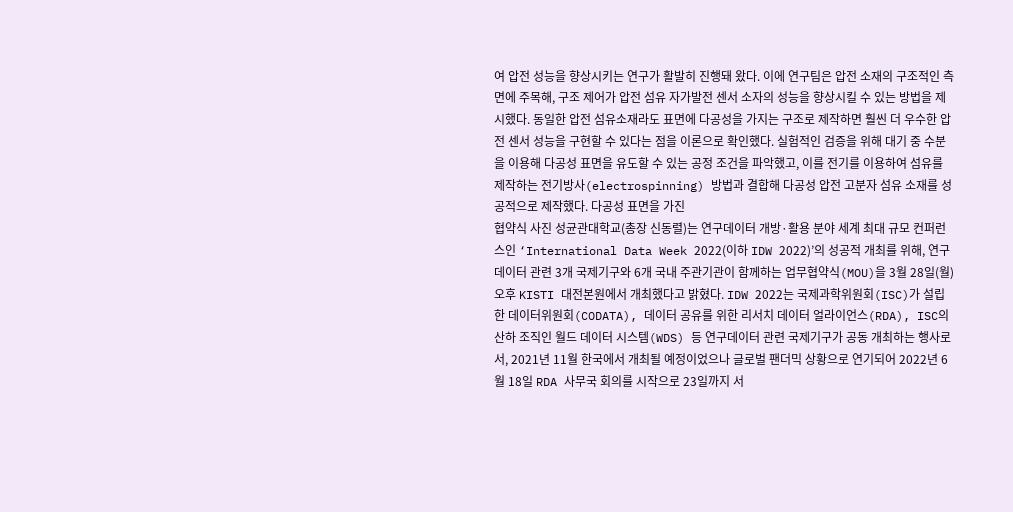여 압전 성능을 향상시키는 연구가 활발히 진행돼 왔다. 이에 연구팀은 압전 소재의 구조적인 측면에 주목해, 구조 제어가 압전 섬유 자가발전 센서 소자의 성능을 향상시킬 수 있는 방법을 제시했다. 동일한 압전 섬유소재라도 표면에 다공성을 가지는 구조로 제작하면 훨씬 더 우수한 압전 센서 성능을 구현할 수 있다는 점을 이론으로 확인했다. 실험적인 검증을 위해 대기 중 수분을 이용해 다공성 표면을 유도할 수 있는 공정 조건을 파악했고, 이를 전기를 이용하여 섬유를 제작하는 전기방사(electrospinning) 방법과 결합해 다공성 압전 고분자 섬유 소재를 성공적으로 제작했다. 다공성 표면을 가진
협약식 사진 성균관대학교(총장 신동렬)는 연구데이터 개방·활용 분야 세계 최대 규모 컨퍼런스인 ‘International Data Week 2022(이하 IDW 2022)’의 성공적 개최를 위해, 연구데이터 관련 3개 국제기구와 6개 국내 주관기관이 함께하는 업무협약식(MOU)을 3월 28일(월) 오후 KISTI 대전본원에서 개최했다고 밝혔다. IDW 2022는 국제과학위원회(ISC)가 설립한 데이터위원회(CODATA), 데이터 공유를 위한 리서치 데이터 얼라이언스(RDA), ISC의 산하 조직인 월드 데이터 시스템(WDS) 등 연구데이터 관련 국제기구가 공동 개최하는 행사로서, 2021년 11월 한국에서 개최될 예정이었으나 글로벌 팬더믹 상황으로 연기되어 2022년 6월 18일 RDA 사무국 회의를 시작으로 23일까지 서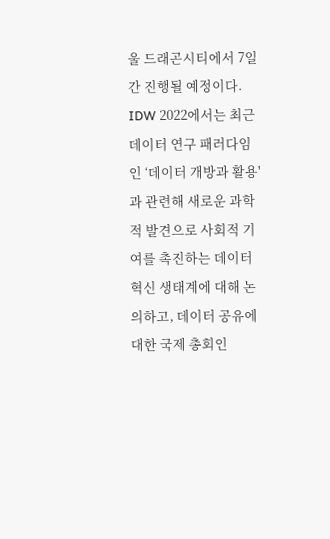울 드래곤시티에서 7일간 진행될 예정이다. IDW 2022에서는 최근 데이터 연구 패러다임인 ‘데이터 개방과 활용'과 관련해 새로운 과학적 발견으로 사회적 기여를 촉진하는 데이터 혁신 생태계에 대해 논의하고, 데이터 공유에 대한 국제 총회인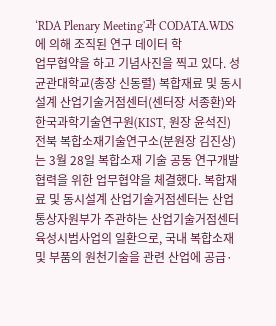‘RDA Plenary Meeting'과 CODATA․WDS에 의해 조직된 연구 데이터 학
업무협약을 하고 기념사진을 찍고 있다. 성균관대학교(총장 신동렬) 복합재료 및 동시설계 산업기술거점센터(센터장 서종환)와 한국과학기술연구원(KIST, 원장 윤석진) 전북 복합소재기술연구소(분원장 김진상)는 3월 28일 복합소재 기술 공동 연구개발 협력을 위한 업무협약을 체결했다. 복합재료 및 동시설계 산업기술거점센터는 산업통상자원부가 주관하는 산업기술거점센터 육성시범사업의 일환으로, 국내 복합소재 및 부품의 원천기술을 관련 산업에 공급·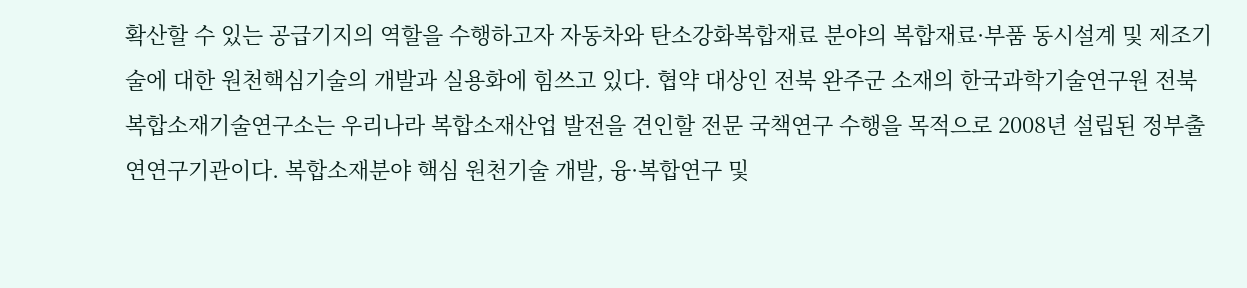확산할 수 있는 공급기지의 역할을 수행하고자 자동차와 탄소강화복합재료 분야의 복합재료·부품 동시설계 및 제조기술에 대한 원천핵심기술의 개발과 실용화에 힘쓰고 있다. 협약 대상인 전북 완주군 소재의 한국과학기술연구원 전북 복합소재기술연구소는 우리나라 복합소재산업 발전을 견인할 전문 국책연구 수행을 목적으로 2008년 설립된 정부출연연구기관이다. 복합소재분야 핵심 원천기술 개발, 융·복합연구 및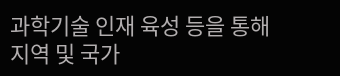과학기술 인재 육성 등을 통해 지역 및 국가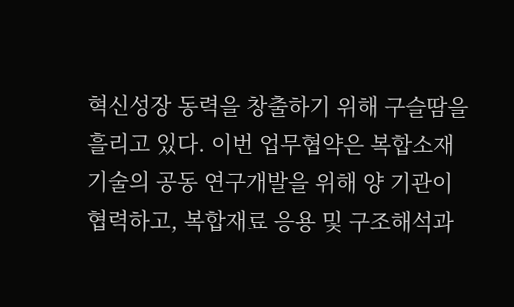혁신성장 동력을 창출하기 위해 구슬땀을 흘리고 있다. 이번 업무협약은 복합소재 기술의 공동 연구개발을 위해 양 기관이 협력하고, 복합재료 응용 및 구조해석과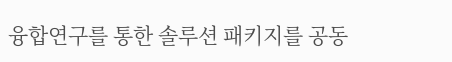융합연구를 통한 솔루션 패키지를 공동